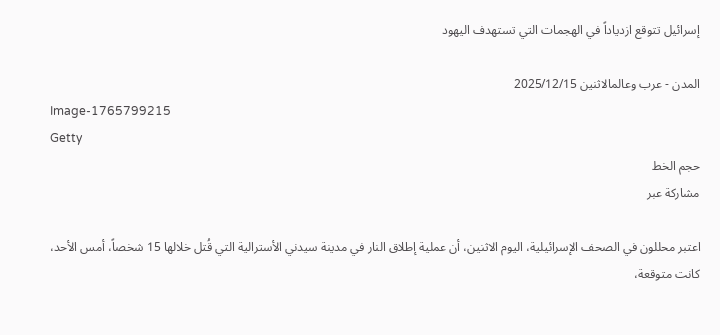إسرائيل تتوقع ازدياداً في الهجمات التي تستهدف اليهود

المدن - عرب وعالمالاثنين 2025/12/15
Image-1765799215
Getty
حجم الخط
مشاركة عبر

اعتبر محللون في الصحف الإسرائيلية، اليوم الاثنين، أن عملية إطلاق النار في مدينة سيدني الأسترالية التي قُتل خلالها 15 شخصاً، أمس الأحد، كانت متوقعة،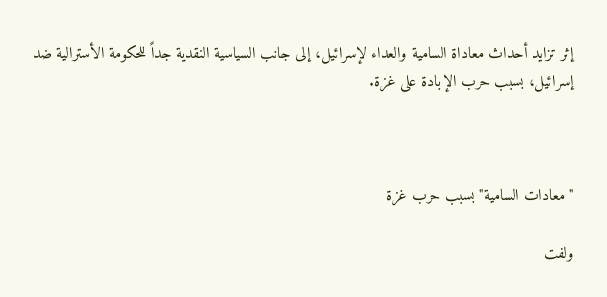إثر تزايد أحداث معاداة السامية والعداء لإسرائيل، إلى جانب السياسية النقدية جداً للحكومة الأسترالية ضد إسرائيل، بسبب حرب الإبادة على غزة.



"معادات السامية" بسبب حرب غزة

ولفت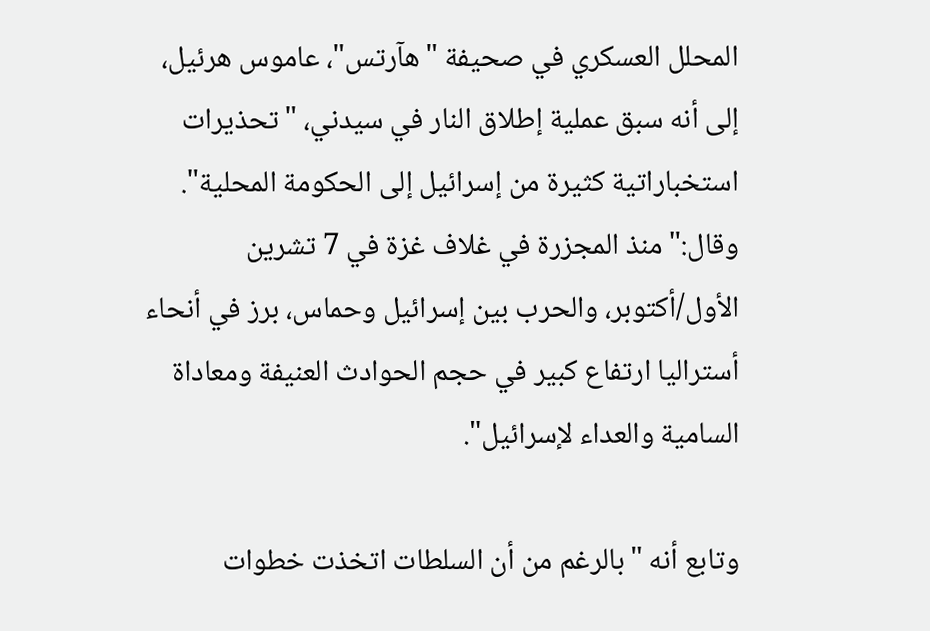المحلل العسكري في صحيفة "هآرتس"، عاموس هرئيل، إلى أنه سبق عملية إطلاق النار في سيدني، "تحذيرات استخباراتية كثيرة من إسرائيل إلى الحكومة المحلية". وقال:"منذ المجزرة في غلاف غزة في 7 تشرين الأول/أكتوبر، والحرب بين إسرائيل وحماس، برز في أنحاء أستراليا ارتفاع كبير في حجم الحوادث العنيفة ومعاداة السامية والعداء لإسرائيل".

وتابع أنه "بالرغم من أن السلطات اتخذت خطوات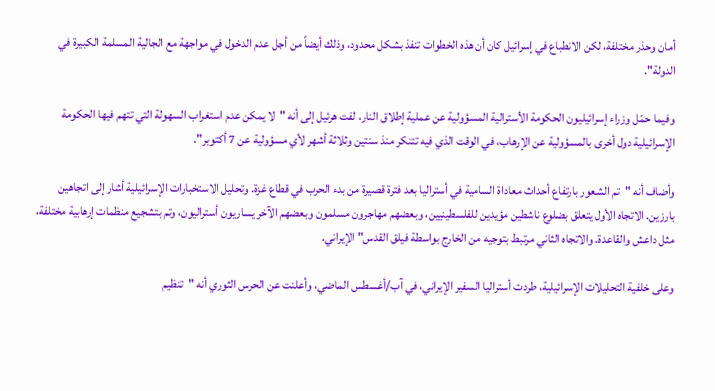أمان وحذر مختلفة، لكن الانطباع في إسرائيل كان أن هذه الخطوات تنفذ بشكل محدود، وذلك أيضاً من أجل عدم الدخول في مواجهة مع الجالية المسلمة الكبيرة في الدولة".

وفيما حمّل وزراء إسرائيليون الحكومة الأسترالية المسؤولية عن عملية إطلاق النار، لفت هرئيل إلى أنه "لا يمكن عدم استغراب السهولة التي تتهم فيها الحكومة الإسرائيلية دول أخرى بالمسؤولية عن الإرهاب، في الوقت الذي فيه تتنكر منذ سنتين وثلاثة أشهر لأي مسؤولية عن 7 أكتوبر".

وأضاف أنه "تم الشعور بارتفاع أحداث معاداة السامية في أستراليا بعد فترة قصيرة من بدء الحرب في قطاع غزة. وتحليل الاستخبارات الإسرائيلية أشار إلى اتجاهين بارزين. الاتجاه الأول يتعلق بضلوع ناشطين مؤيدين للفلسطينيين، وبعضهم مهاجرون مسلمون وبعضهم الآخر يساريون أستراليون، وتم بتشجيع منظمات إرهابية مختلفة، مثل داعش والقاعدة. والاتجاه الثاني مرتبط بتوجيه من الخارج بواسطة فيلق القدس" الإيراني.

وعلى خلفية التحليلات الإسرائيلية، طردت أستراليا السفير الإيراني، في آب/أغسطس الماضي، وأعلنت عن الحرس الثوري أنه "تنظيم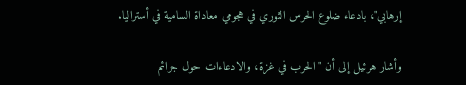إرهابي"، بادعاء ضلوع الحرس الثوري في هجومي معاداة السامية في أستراليا.

وأشار هرئيل إلى أن "الحرب في غزة، والادعاءات حول جرائم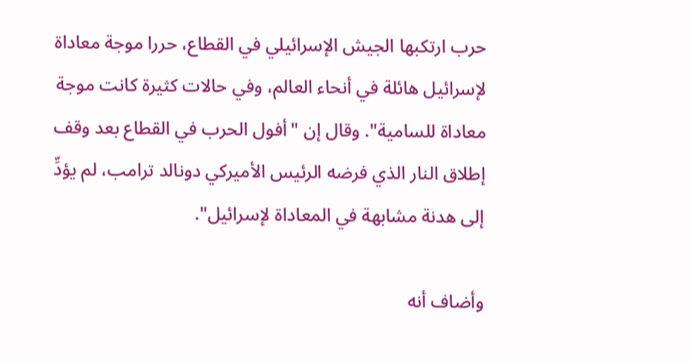حرب ارتكبها الجيش الإسرائيلي في القطاع، حررا موجة معاداة لإسرائيل هائلة في أنحاء العالم، وفي حالات كثيرة كانت موجة معاداة للسامية". وقال إن "أفول الحرب في القطاع بعد وقف إطلاق النار الذي فرضه الرئيس الأميركي دونالد ترامب، لم يؤدِّ إلى هدنة مشابهة في المعاداة لإسرائيل".

وأضاف أنه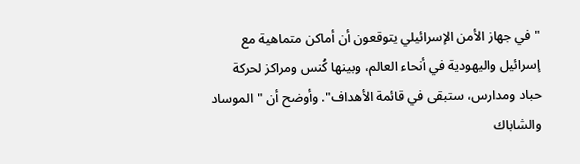"في جهاز الأمن الإسرائيلي يتوقعون أن أماكن متماهية مع إسرائيل واليهودية في أنحاء العالم، وبينها كُنس ومراكز لحركة حباد ومدارس، ستبقى في قائمة الأهداف". وأوضح أن "الموساد والشاباك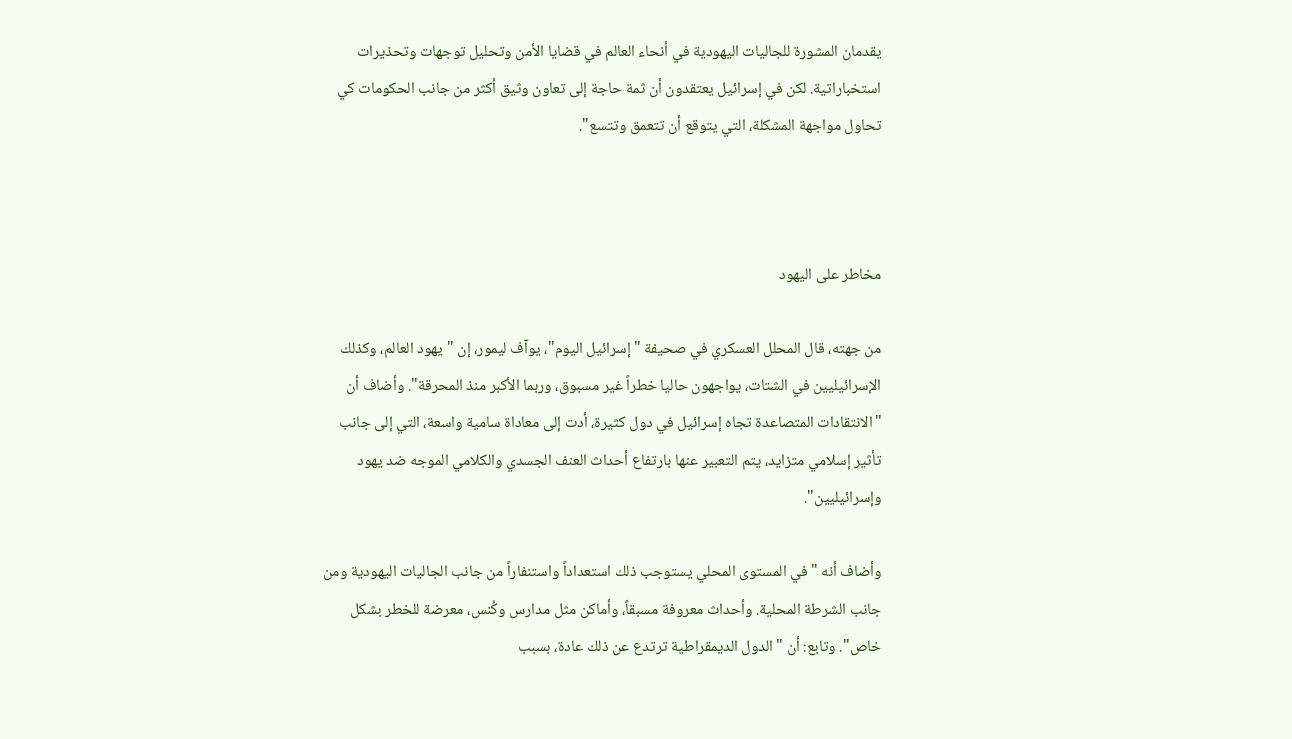يقدمان المشورة للجاليات اليهودية في أنحاء العالم في قضايا الأمن وتحليل توجهات وتحذيرات استخباراتية. لكن في إسرائيل يعتقدون أن ثمة حاجة إلى تعاون وثيق أكثر من جانب الحكومات كي تحاول مواجهة المشكلة، التي يتوقع أن تتعمق وتتسع".



مخاطر على اليهود

من جهته، قال المحلل العسكري في صحيفة "إسرائيل اليوم"، يوآف ليمور، إن "يهود العالم، وكذلك الإسرائيليين في الشتات، يواجهون حاليا خطراً غير مسبوق، وربما الأكبر منذ المحرقة". وأضاف أن "الانتقادات المتصاعدة تجاه إسرائيل في دول كثيرة، أدت إلى معاداة سامية واسعة، التي إلى جانب تأثير إسلامي متزايد، يتم التعبير عنها بارتفاع أحداث العنف الجسدي والكلامي الموجه ضد يهود وإسرائيليين".

وأضاف أنه "في المستوى المحلي يستوجب ذلك استعداداً واستنفاراً من جانب الجاليات اليهودية ومن جانب الشرطة المحلية. وأحداث معروفة مسبقاً، وأماكن مثل مدارس وكُنس، معرضة للخطر بشكل خاص". وتابع: أن "الدول الديمقراطية ترتدع عن ذلك عادة، بسبب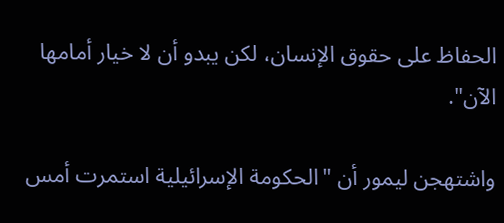الحفاظ على حقوق الإنسان، لكن يبدو أن لا خيار أمامها الآن".

واشتهجن ليمور أن "الحكومة الإسرائيلية استمرت أمس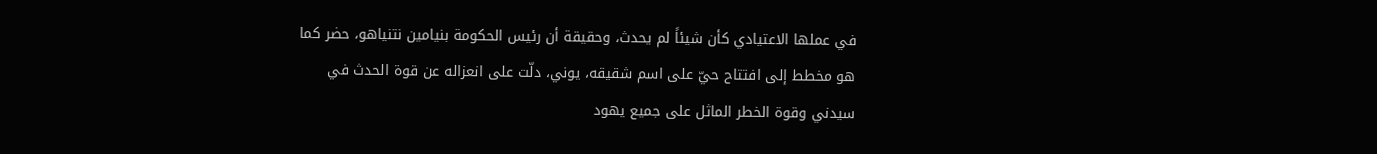في عملها الاعتيادي كأن شيئاً لم يحدث، وحقيقة أن رئيس الحكومة بنيامين نتنياهو، حضر كما هو مخطط إلى افتتاح حيّ على اسم شقيقه، يوني، دلّت على انعزاله عن قوة الحدث في سيدني وقوة الخطر الماثل على جميع يهود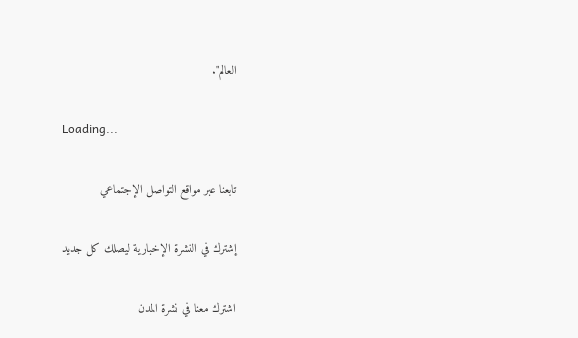العالم".

Loading...

تابعنا عبر مواقع التواصل الإجتماعي

إشترك في النشرة الإخبارية ليصلك كل جديد

اشترك معنا في نشرة المدن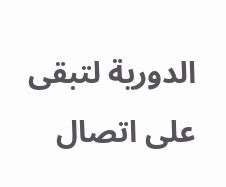الدورية لتبقى على اتصال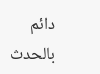دائم بالحدث